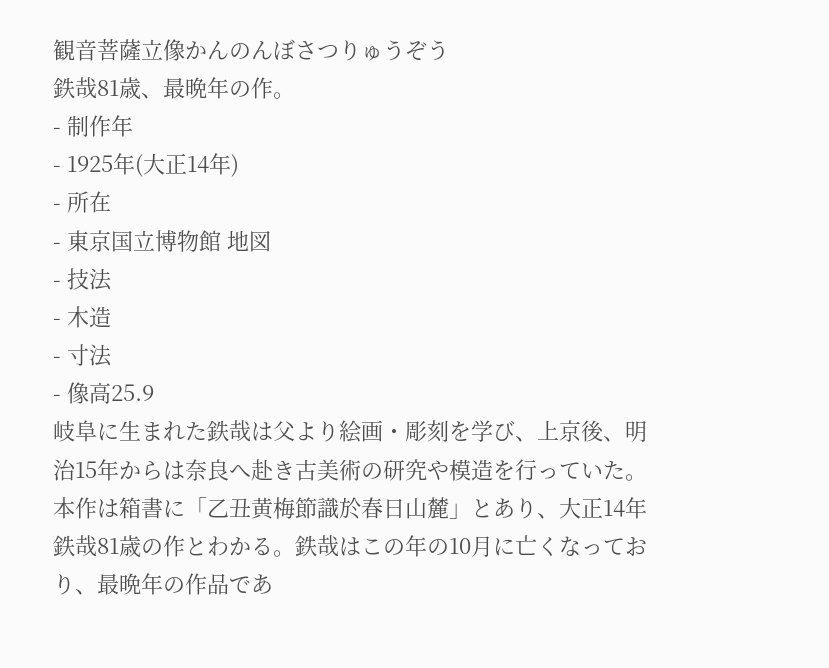観音菩薩立像かんのんぼさつりゅうぞう
鉄哉81歳、最晩年の作。
- 制作年
- 1925年(大正14年)
- 所在
- 東京国立博物館 地図
- 技法
- 木造
- 寸法
- 像高25.9
岐阜に生まれた鉄哉は父より絵画・彫刻を学び、上京後、明治15年からは奈良へ赴き古美術の研究や模造を行っていた。本作は箱書に「乙丑黄梅節識於春日山麓」とあり、大正14年鉄哉81歳の作とわかる。鉄哉はこの年の10月に亡くなっており、最晩年の作品であ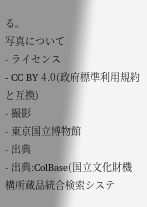る。
写真について
- ライセンス
- CC BY 4.0(政府標準利用規約と互換)
- 撮影
- 東京国立博物館
- 出典
- 出典:ColBase(国立文化財機構所蔵品統合検索システ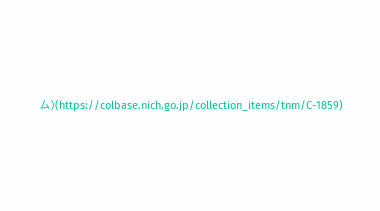ム)(https://colbase.nich.go.jp/collection_items/tnm/C-1859)